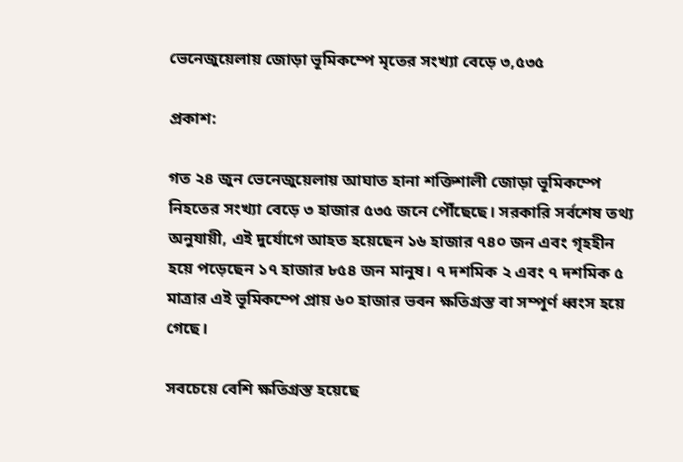ভেনেজুয়েলায় জোড়া ভূমিকম্পে মৃতের সংখ্যা বেড়ে ৩,৫৩৫

প্রকাশ:

গত ২৪ জুন ভেনেজুয়েলায় আঘাত হানা শক্তিশালী জোড়া ভূমিকম্পে নিহতের সংখ্যা বেড়ে ৩ হাজার ৫৩৫ জনে পৌঁছেছে। সরকারি সর্বশেষ তথ্য অনুযায়ী, এই দুর্যোগে আহত হয়েছেন ১৬ হাজার ৭৪০ জন এবং গৃহহীন হয়ে পড়েছেন ১৭ হাজার ৮৫৪ জন মানুষ। ৭ দশমিক ২ এবং ৭ দশমিক ৫ মাত্রার এই ভূমিকম্পে প্রায় ৬০ হাজার ভবন ক্ষতিগ্রস্ত বা সম্পূর্ণ ধ্বংস হয়ে গেছে।

সবচেয়ে বেশি ক্ষতিগ্রস্ত হয়েছে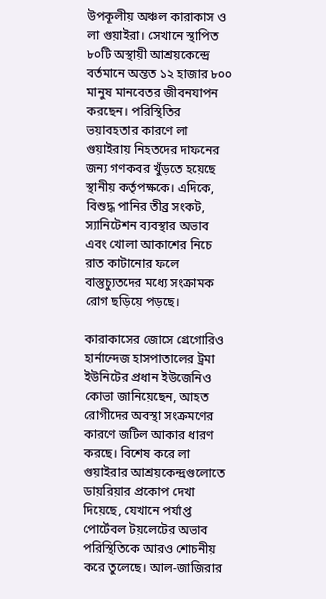উপকূলীয় অঞ্চল কারাকাস ও লা গুয়াইরা। সেখানে স্থাপিত ৮০টি অস্থায়ী আশ্রয়কেন্দ্রে বর্তমানে অন্তত ১২ হাজার ৮০০ মানুষ মানবেতর জীবনযাপন করছেন। পরিস্থিতির ভয়াবহতার কারণে লা গুয়াইরায় নিহতদের দাফনের জন্য গণকবর খুঁড়তে হয়েছে স্থানীয় কর্তৃপক্ষকে। এদিকে, বিশুদ্ধ পানির তীব্র সংকট, স্যানিটেশন ব্যবস্থার অভাব এবং খোলা আকাশের নিচে রাত কাটানোর ফলে বাস্তুচ্যুতদের মধ্যে সংক্রামক রোগ ছড়িয়ে পড়ছে।

কারাকাসের জোসে গ্রেগোরিও হার্নান্দেজ হাসপাতালের ট্রমা ইউনিটের প্রধান ইউজেনিও কোভা জানিয়েছেন, আহত রোগীদের অবস্থা সংক্রমণের কারণে জটিল আকার ধারণ করছে। বিশেষ করে লা গুয়াইরার আশ্রয়কেন্দ্রগুলোতে ডায়রিয়ার প্রকোপ দেখা দিয়েছে, যেখানে পর্যাপ্ত পোর্টেবল টয়লেটের অভাব পরিস্থিতিকে আরও শোচনীয় করে তুলেছে। আল-জাজিরার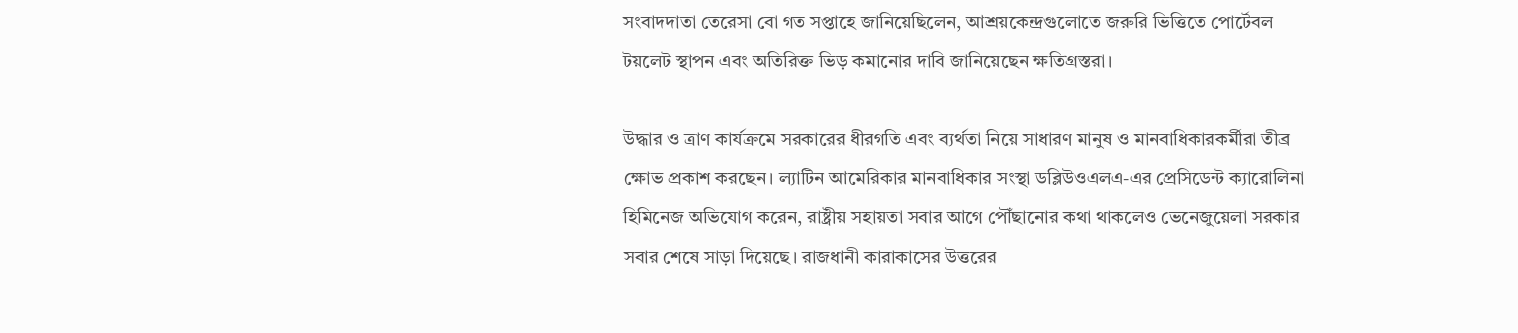সংবাদদাতা তেরেসা বো গত সপ্তাহে জানিয়েছিলেন, আশ্রয়কেন্দ্রগুলোতে জরুরি ভিত্তিতে পোর্টেবল টয়লেট স্থাপন এবং অতিরিক্ত ভিড় কমানোর দাবি জানিয়েছেন ক্ষতিগ্রস্তরা।

উদ্ধার ও ত্রাণ কার্যক্রমে সরকারের ধীরগতি এবং ব্যর্থতা নিয়ে সাধারণ মানুষ ও মানবাধিকারকর্মীরা তীব্র ক্ষোভ প্রকাশ করছেন। ল্যাটিন আমেরিকার মানবাধিকার সংস্থা ডব্লিউওএলএ-এর প্রেসিডেন্ট ক্যারোলিনা হিমিনেজ অভিযোগ করেন, রাষ্ট্রীয় সহায়তা সবার আগে পৌঁছানোর কথা থাকলেও ভেনেজুয়েলা সরকার সবার শেষে সাড়া দিয়েছে। রাজধানী কারাকাসের উত্তরের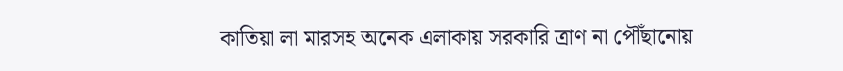কাতিয়া লা মারসহ অনেক এলাকায় সরকারি ত্রাণ না পৌঁছানোয়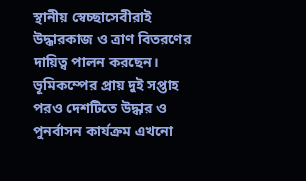স্থানীয় স্বেচ্ছাসেবীরাই উদ্ধারকাজ ও ত্রাণ বিতরণের দায়িত্ব পালন করছেন। ভূমিকম্পের প্রায় দুই সপ্তাহ পরও দেশটিতে উদ্ধার ও পুনর্বাসন কার্যক্রম এখনো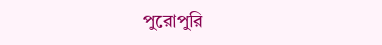পুরোপুরি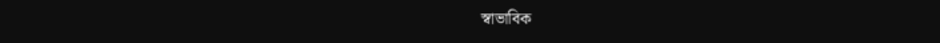স্বাভাবিক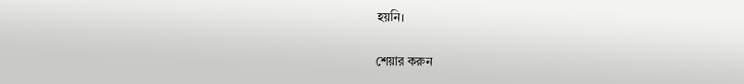হয়নি।

শেয়ার করুন